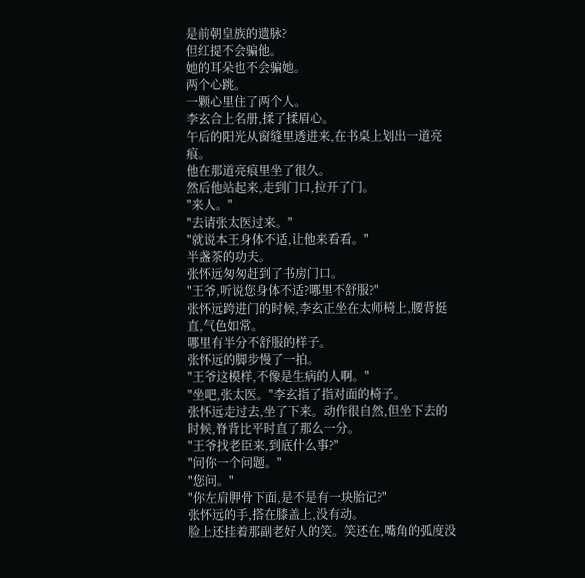是前朝皇族的遗脉?
但红提不会骗他。
她的耳朵也不会骗她。
两个心跳。
一颗心里住了两个人。
李玄合上名册,揉了揉眉心。
午后的阳光从窗缝里透进来,在书桌上划出一道亮痕。
他在那道亮痕里坐了很久。
然后他站起来,走到门口,拉开了门。
"来人。"
"去请张太医过来。"
"就说本王身体不适,让他来看看。"
半盏茶的功夫。
张怀远匆匆赶到了书房门口。
"王爷,听说您身体不适?哪里不舒服?"
张怀远跨进门的时候,李玄正坐在太师椅上,腰背挺直,气色如常。
哪里有半分不舒服的样子。
张怀远的脚步慢了一拍。
"王爷这模样,不像是生病的人啊。"
"坐吧,张太医。"李玄指了指对面的椅子。
张怀远走过去,坐了下来。动作很自然,但坐下去的时候,脊背比平时直了那么一分。
"王爷找老臣来,到底什么事?"
"问你一个问题。"
"您问。"
"你左肩胛骨下面,是不是有一块胎记?"
张怀远的手,搭在膝盖上,没有动。
脸上还挂着那副老好人的笑。笑还在,嘴角的弧度没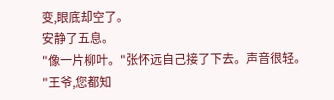变,眼底却空了。
安静了五息。
"像一片柳叶。"张怀远自己接了下去。声音很轻。
"王爷,您都知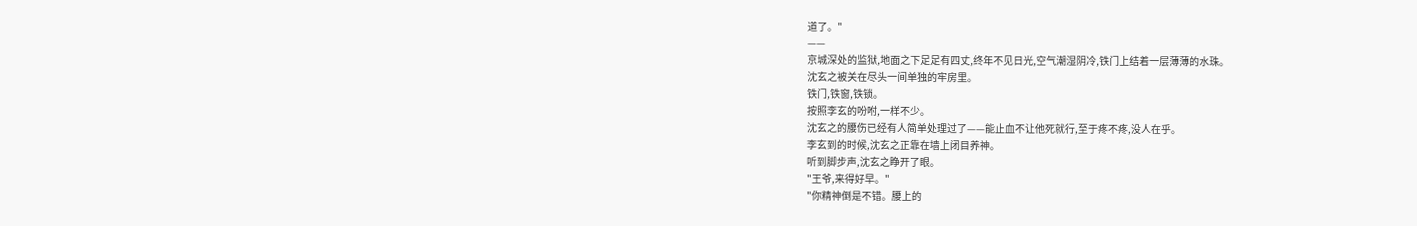道了。"
——
京城深处的监狱,地面之下足足有四丈,终年不见日光,空气潮湿阴冷,铁门上结着一层薄薄的水珠。
沈玄之被关在尽头一间单独的牢房里。
铁门,铁窗,铁锁。
按照李玄的吩咐,一样不少。
沈玄之的腰伤已经有人简单处理过了——能止血不让他死就行,至于疼不疼,没人在乎。
李玄到的时候,沈玄之正靠在墙上闭目养神。
听到脚步声,沈玄之睁开了眼。
"王爷,来得好早。"
"你精神倒是不错。腰上的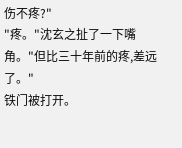伤不疼?"
"疼。"沈玄之扯了一下嘴角。"但比三十年前的疼,差远了。"
铁门被打开。